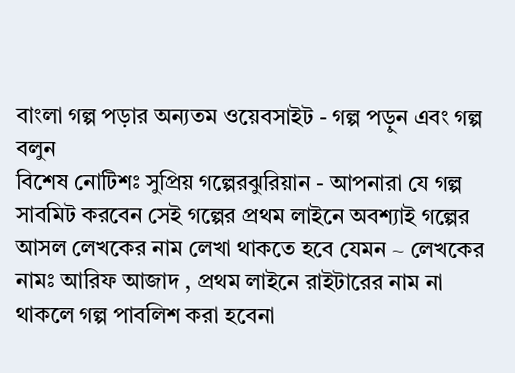বাংলা গল্প পড়ার অন্যতম ওয়েবসাইট - গল্প পড়ুন এবং গল্প বলুন
বিশেষ নোটিশঃ সুপ্রিয় গল্পেরঝুরিয়ান - আপনারা যে গল্প সাবমিট করবেন সেই গল্পের প্রথম লাইনে অবশ্যাই গল্পের আসল লেখকের নাম লেখা থাকতে হবে যেমন ~ লেখকের নামঃ আরিফ আজাদ , প্রথম লাইনে রাইটারের নাম না থাকলে গল্প পাবলিশ করা হবেনা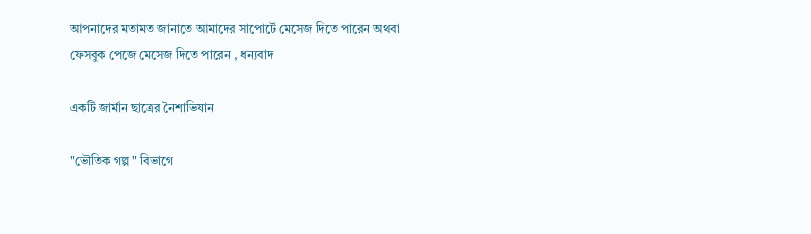আপনাদের মতামত জানাতে আমাদের সাপোর্টে মেসেজ দিতে পারেন অথবা ফেসবুক পেজে মেসেজ দিতে পারেন , ধন্যবাদ

একটি জার্মান ছাত্রের নৈশাভিযান

"ভৌতিক গল্প " বিভাগে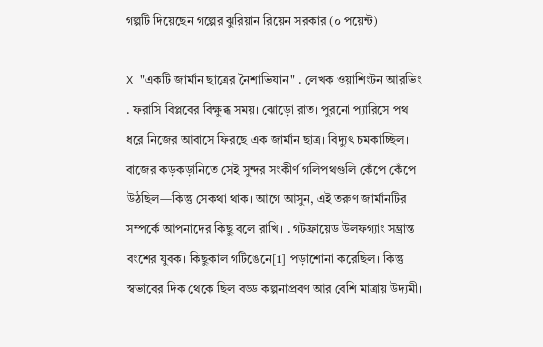গল্পটি দিয়েছেন গল্পের ঝুরিয়ান রিয়েন সরকার (০ পয়েন্ট)

X "একটি জার্মান ছাত্রের নৈশাভিযান" . লেখক ওয়াশিংটন আরভিং . ফরাসি বিপ্লবের বিক্ষুব্ধ সময়। ঝোড়ো রাত। পুরনো প্যারিসে পথ ধরে নিজের আবাসে ফিরছে এক জার্মান ছাত্র। বিদ্যুৎ চমকাচ্ছিল। বাজের কড়কড়ানিতে সেই সুন্দর সংকীর্ণ গলিপথগুলি কেঁপে কেঁপে উঠছিল—কিন্তু সেকথা থাক। আগে আসুন, এই তরুণ জার্মানটির সম্পর্কে আপনাদের কিছু বলে রাখি। . গটফ্রায়েড উলফগ্যাং সম্ভ্রান্ত বংশের যুবক। কিছুকাল গটিঙেনে[1] পড়াশোনা করেছিল। কিন্তু স্বভাবের দিক থেকে ছিল বড্ড কল্পনাপ্রবণ আর বেশি মাত্রায় উদ্যমী।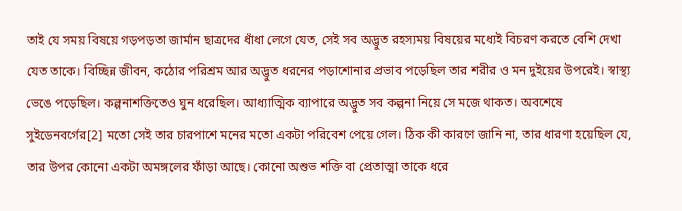তাই যে সময় বিষয়ে গড়পড়তা জার্মান ছাত্রদের ধাঁধা লেগে যেত, সেই সব অদ্ভুত রহস্যময় বিষয়ের মধ্যেই বিচরণ করতে বেশি দেখা যেত তাকে। বিচ্ছিন্ন জীবন, কঠোর পরিশ্রম আর অদ্ভুত ধরনের পড়াশোনার প্রভাব পড়েছিল তার শরীর ও মন দুইয়ের উপরেই। স্বাস্থ্য ভেঙে পড়েছিল। কল্পনাশক্তিতেও ঘুন ধরেছিল। আধ্যাত্মিক ব্যাপারে অদ্ভুত সব কল্পনা নিয়ে সে মজে থাকত। অবশেষে সুইডেনবর্গের[2] মতো সেই তার চারপাশে মনের মতো একটা পরিবেশ পেয়ে গেল। ঠিক কী কারণে জানি না, তার ধারণা হয়েছিল যে, তার উপর কোনো একটা অমঙ্গলের ফাঁড়া আছে। কোনো অশুভ শক্তি বা প্রেতাত্মা তাকে ধরে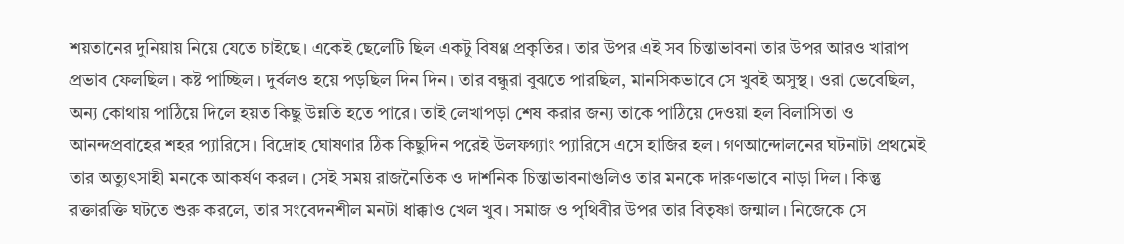শয়তানের দুনিয়ায় নিয়ে যেতে চাইছে। একেই ছেলেটি ছিল একটু বিষণ্ণ প্রকৃতির। তার উপর এই সব চিন্তাভাবনা তার উপর আরও খারাপ প্রভাব ফেলছিল। কষ্ট পাচ্ছিল। দুর্বলও হয়ে পড়ছিল দিন দিন। তার বন্ধুরা বুঝতে পারছিল, মানসিকভাবে সে খুবই অসুস্থ। ওরা ভেবেছিল, অন্য কোথায় পাঠিয়ে দিলে হয়ত কিছু উন্নতি হতে পারে। তাই লেখাপড়া শেষ করার জন্য তাকে পাঠিয়ে দেওয়া হল বিলাসিতা ও আনন্দপ্রবাহের শহর প্যারিসে। বিদ্রোহ ঘোষণার ঠিক কিছুদিন পরেই উলফগ্যাং প্যারিসে এসে হাজির হল। গণআন্দোলনের ঘটনাটা প্রথমেই তার অত্যুৎসাহী মনকে আকর্ষণ করল। সেই সময় রাজনৈতিক ও দার্শনিক চিন্তাভাবনাগুলিও তার মনকে দারুণভাবে নাড়া দিল। কিন্তু রক্তারক্তি ঘটতে শুরু করলে, তার সংবেদনশীল মনটা ধাক্কাও খেল খুব। সমাজ ও পৃথিবীর উপর তার বিতৃষ্ণা জন্মাল। নিজেকে সে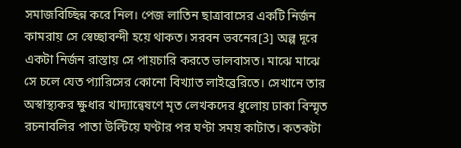সমাজবিচ্ছিন্ন করে নিল। পেজ লাতিন ছাত্রাবাসের একটি নির্জন কামরায় সে স্বেচ্ছাবন্দী হয়ে থাকত। সরবন ভবনের[3] অল্প দূরে একটা নির্জন রাস্তায় সে পায়চারি করতে ভালবাসত। মাঝে মাঝে সে চলে যেত প্যারিসের কোনো বিখ্যাত লাইব্রেরিতে। সেখানে তার অস্বাস্থ্যকর ক্ষুধার খাদ্যান্বেষণে মৃত লেখকদের ধুলোয় ঢাকা বিস্মৃত রচনাবলির পাতা উল্টিয়ে ঘণ্টার পর ঘণ্টা সময় কাটাত। কতকটা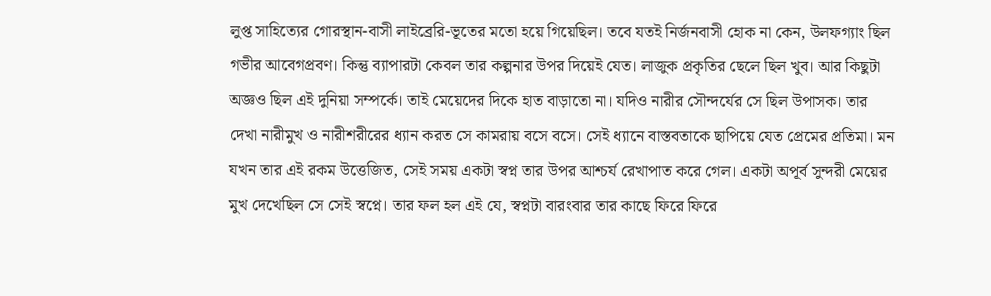লুপ্ত সাহিত্যের গোরস্থান-বাসী লাইব্রেরি-ভূতের মতো হয়ে গিয়েছিল। তবে যতই নির্জনবাসী হোক না কেন, উলফগ্যাং ছিল গভীর আবেগপ্রবণ। কিন্তু ব্যাপারটা কেবল তার কল্পনার উপর দিয়েই যেত। লাজুক প্রকৃতির ছেলে ছিল খুব। আর কিছুটা অজ্ঞও ছিল এই দুনিয়া সম্পর্কে। তাই মেয়েদের দিকে হাত বাড়াতো না। যদিও নারীর সৌন্দর্যের সে ছিল উপাসক। তার দেখা নারীমুখ ও নারীশরীরের ধ্যান করত সে কামরায় বসে বসে। সেই ধ্যানে বাস্তবতাকে ছাপিয়ে যেত প্রেমের প্রতিমা। মন যখন তার এই রকম উত্তেজিত, সেই সময় একটা স্বপ্ন তার উপর আশ্চর্য রেখাপাত করে গেল। একটা অপূর্ব সুন্দরী মেয়ের মুখ দেখেছিল সে সেই স্বপ্নে। তার ফল হল এই যে, স্বপ্নটা বারংবার তার কাছে ফিরে ফিরে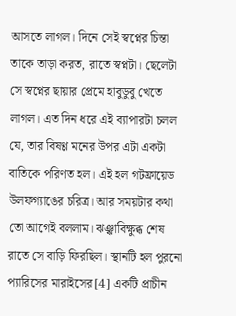আসতে লাগল। দিনে সেই স্বপ্নের চিন্তা তাকে তাড়া করত, রাতে স্বপ্নটা। ছেলেটা সে স্বপ্নের ছায়ার প্রেমে হাবুডুবু খেতে লাগল। এত দিন ধরে এই ব্যাপারটা চলল যে, তার বিষণ্ণ মনের উপর এটা একটা বাতিকে পরিণত হল। এই হল গটফ্রায়েড উলফগ্যাঙের চরিত্র। আর সময়টার কথা তো আগেই বললাম। ঝঞ্ঝাবিক্ষুব্ধ শেষ রাতে সে বাড়ি ফিরছিল। স্থানটি হল পুরনো প্যারিসের মারাইসের[4] একটি প্রাচীন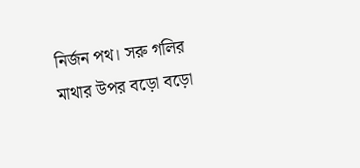নির্জন পথ। সরু গলির মাথার উপর বড়ো বড়ো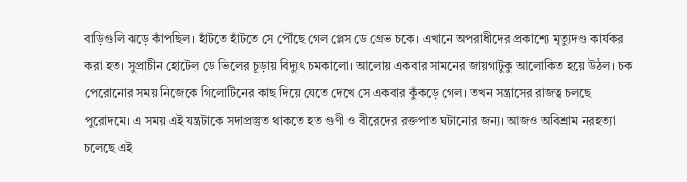বাড়িগুলি ঝড়ে কাঁপছিল। হাঁটতে হাঁটতে সে পৌঁছে গেল প্লেস ডে গ্রেভ চকে। এখানে অপরাধীদের প্রকাশ্যে মৃত্যুদণ্ড কার্যকর করা হত। সুপ্রাচীন হোটেল ডে ভিলের চূড়ায় বিদ্যুৎ চমকালো। আলোয় একবার সামনের জায়গাটুকু আলোকিত হয়ে উঠল। চক পেরোনোর সময় নিজেকে গিলোটিনের কাছ দিয়ে যেতে দেখে সে একবার কুঁকড়ে গেল। তখন সন্ত্রাসের রাজত্ব চলছে পুরোদমে। এ সময় এই যন্ত্রটাকে সদাপ্রস্তুত থাকতে হত গুণী ও বীরেদের রক্তপাত ঘটানোর জন্য। আজও অবিশ্রাম নরহত্যা চলেছে এই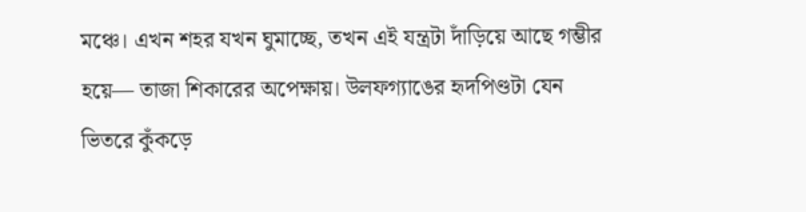মঞ্চে। এখন শহর যখন ঘুমাচ্ছে, তখন এই যন্ত্রটা দাঁড়িয়ে আছে গম্ভীর হয়ে— তাজা শিকারের অপেক্ষায়। উলফগ্যাঙের হৃদপিণ্ডটা যেন ভিতরে কুঁকড়ে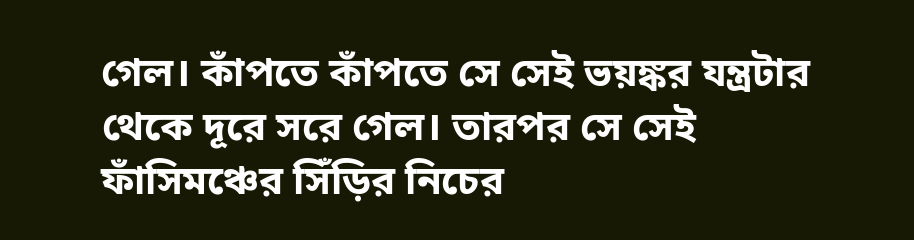গেল। কাঁপতে কাঁপতে সে সেই ভয়ঙ্কর যন্ত্রটার থেকে দূরে সরে গেল। তারপর সে সেই ফাঁসিমঞ্চের সিঁড়ির নিচের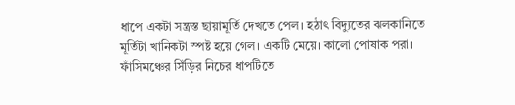ধাপে একটা সন্ত্রস্ত ছায়ামূর্তি দেখতে পেল। হঠাৎ বিদ্যুতের ঝলকানিতে মূর্তিটা খানিকটা স্পষ্ট হয়ে গেল। একটি মেয়ে। কালো পোষাক পরা। ফাঁসিমঞ্চের সিঁড়ির নিচের ধাপটিতে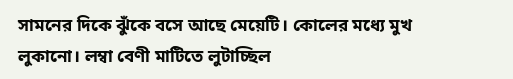সামনের দিকে ঝুঁকে বসে আছে মেয়েটি। কোলের মধ্যে মুখ লুকানো। লম্বা বেণী মাটিতে লুটাচ্ছিল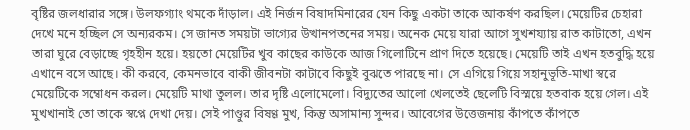বৃষ্টির জলধারার সঙ্গে। উলফগ্যাং থমকে দাঁড়াল। এই নির্জন বিষাদমিনারের যেন কিছু একটা তাকে আকর্ষণ করছিল। মেয়েটির চেহারা দেখে মনে হচ্ছিল সে অন্যরকম। সে জানত সময়টা ভাগ্যের উত্থানপতনের সময়। অনেক মেয়ে যারা আগে সুখশয্যায় রাত কাটাতো, এখন তারা ঘুরে বেড়াচ্ছে গৃহহীন হয়ে। হয়তো মেয়েটির খুব কাছের কাউকে আজ গিলোটিনে প্রাণ দিতে হয়েছে। মেয়েটি তাই এখন হতবুদ্ধি হয়ে এখানে বসে আছে। কী করবে, কেমনভাবে বাকী জীবনটা কাটাবে কিছুই বুঝতে পারছে না। সে এগিয়ে গিয়ে সহানুভূতি-মাখা স্বরে মেয়েটিকে সম্বোধন করল। মেয়েটি মাথা তুলল। তার দৃষ্টি এলোমেলো। বিদ্যুতের আলো খেলতেই ছেলেটি বিস্ময়ে হতবাক হয়ে গেল। এই মুখখানাই তো তাকে স্বপ্নে দেখা দেয়। সেই পাণ্ডুর বিষণ্ণ মুখ, কিন্তু অসামান্য সুন্দর। আবেগের উত্তেজনায় কাঁপতে কাঁপতে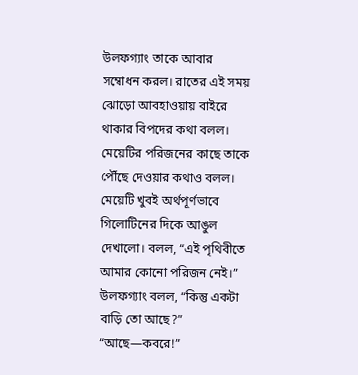উলফগ্যাং তাকে আবার সম্বোধন করল। রাতের এই সময় ঝোড়ো আবহাওয়ায় বাইরে থাকার বিপদের কথা বলল। মেয়েটির পরিজনের কাছে তাকে পৌঁছে দেওয়ার কথাও বলল। মেয়েটি খুবই অর্থপূর্ণভাবে গিলোটিনের দিকে আঙুল দেখালো। বলল, “এই পৃথিবীতে আমার কোনো পরিজন নেই।” উলফগ্যাং বলল, “কিন্তু একটা বাড়ি তো আছে?” “আছে—কবরে!”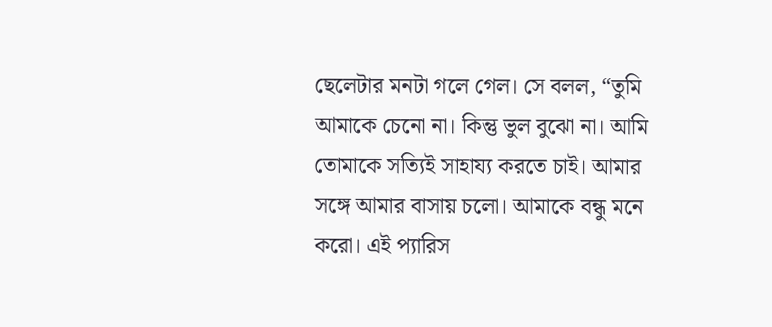ছেলেটার মনটা গলে গেল। সে বলল, “তুমি আমাকে চেনো না। কিন্তু ভুল বুঝো না। আমি তোমাকে সত্যিই সাহায্য করতে চাই। আমার সঙ্গে আমার বাসায় চলো। আমাকে বন্ধু মনে করো। এই প্যারিস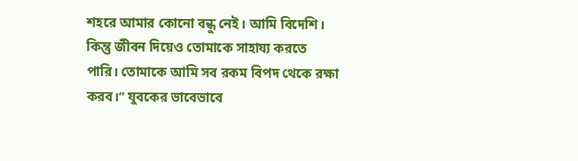শহরে আমার কোনো বন্ধু নেই। আমি বিদেশি। কিন্তু জীবন দিয়েও তোমাকে সাহায্য করতে পারি। তোমাকে আমি সব রকম বিপদ থেকে রক্ষা করব।” যুবকের ভাবেভাবে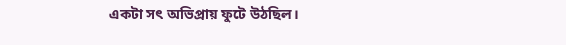একটা সৎ অভিপ্রায় ফুটে উঠছিল।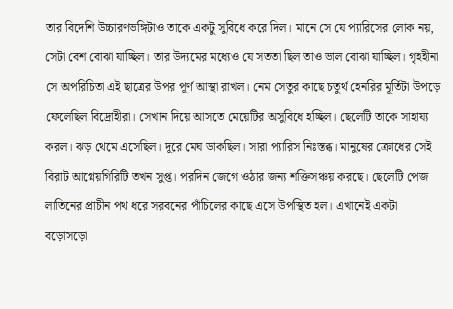তার বিদেশি উচ্চারণভঙ্গিটাও তাকে একটু সুবিধে করে দিল। মানে সে যে প্যারিসের লোক নয়, সেটা বেশ বোঝা যাচ্ছিল। তার উদ্যমের মধ্যেও যে সততা ছিল তাও ভাল বোঝা যাচ্ছিল। গৃহহীনা সে অপরিচিতা এই ছাত্রের উপর পূর্ণ আস্থা রাখল। নেম সেতুর কাছে চতুর্থ হেনরির মূর্তিটা উপড়ে ফেলেছিল বিদ্রোহীরা। সেখান দিয়ে আসতে মেয়েটির অসুবিধে হচ্ছিল। ছেলেটি তাকে সাহায্য করল। ঝড় থেমে এসেছিল। দূরে মেঘ ডাকছিল। সারা প্যারিস নিঃস্তব্ধ। মানুষের ক্রোধের সেই বিরাট আগ্নেয়গিরিটি তখন সুপ্ত। পরদিন জেগে ওঠার জন্য শক্তিসঞ্চয় করছে। ছেলেটি পেজ লাতিনের প্রাচীন পথ ধরে সরবনের পাঁচিলের কাছে এসে উপস্থিত হল। এখানেই একটা বড়োসড়ো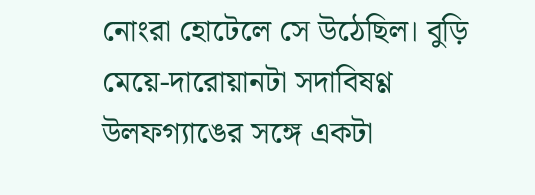নোংরা হোটেলে সে উঠেছিল। বুড়ি মেয়ে-দারোয়ানটা সদাবিষণ্ণ উলফগ্যাঙের সঙ্গে একটা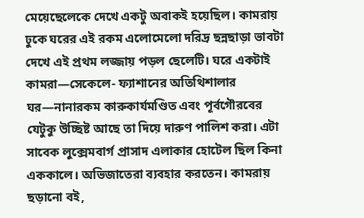মেয়েছেলেকে দেখে একটু অবাকই হয়েছিল। কামরায় ঢুকে ঘরের এই রকম এলোমেলো দরিদ্র ছন্নছাড়া ভাবটা দেখে এই প্রথম লজ্জায় পড়ল ছেলেটি। ঘরে একটাই কামরা—সেকেলে- ফ্যাশানের অতিথিশালার ঘর—নানারকম কারুকার্যমণ্ডিত এবং পূর্বগৌরবের যেটুকু উচ্ছিষ্ট আছে তা দিয়ে দারুণ পালিশ করা। এটা সাবেক লুক্সেমবার্গ প্রাসাদ এলাকার হোটেল ছিল কিনা এককালে। অভিজাতেরা ব্যবহার করতেন। কামরায় ছড়ানো বই,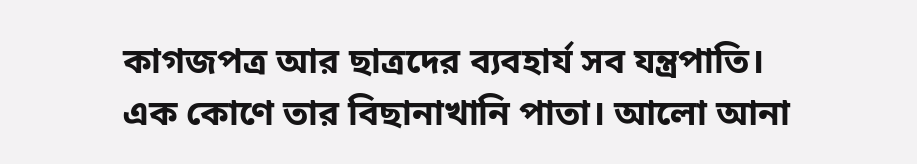কাগজপত্র আর ছাত্রদের ব্যবহার্য সব যন্ত্রপাতি। এক কোণে তার বিছানাখানি পাতা। আলো আনা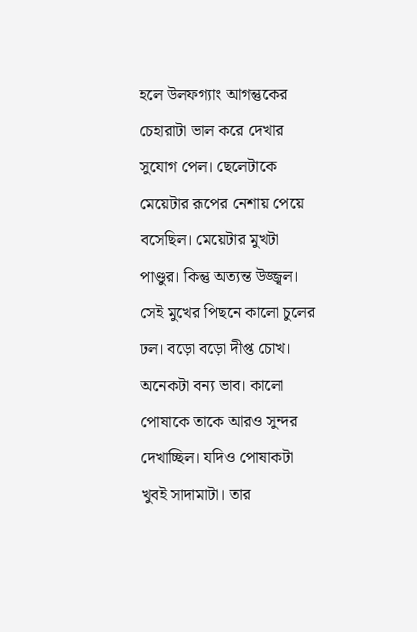হলে উলফগ্যাং আগন্তুকের চেহারাটা ভাল করে দেখার সুযোগ পেল। ছেলেটাকে মেয়েটার রূপের নেশায় পেয়ে বসেছিল। মেয়েটার মুখটা পাণ্ডুর। কিন্তু অত্যন্ত উজ্জ্বল। সেই মুখের পিছনে কালো চুলের ঢল। বড়ো বড়ো দীপ্ত চোখ। অনেকটা বন্য ভাব। কালো পোষাকে তাকে আরও সুন্দর দেখাচ্ছিল। যদিও পোষাকটা খুবই সাদামাটা। তার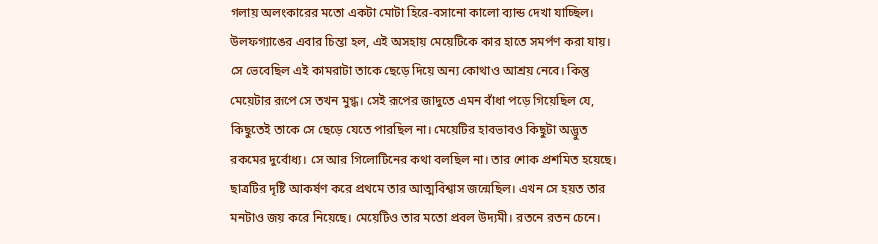গলায় অলংকারের মতো একটা মোটা হিরে-বসানো কালো ব্যান্ড দেখা যাচ্ছিল। উলফগ্যাঙের এবার চিন্তা হল, এই অসহায় মেয়েটিকে কার হাতে সমর্পণ করা যায়। সে ভেবেছিল এই কামরাটা তাকে ছেড়ে দিয়ে অন্য কোথাও আশ্রয় নেবে। কিন্তু মেয়েটার রূপে সে তখন মুগ্ধ। সেই রূপের জাদুতে এমন বাঁধা পড়ে গিয়েছিল যে, কিছুতেই তাকে সে ছেড়ে যেতে পারছিল না। মেয়েটির হাবভাবও কিছুটা অদ্ভুত রকমের দুর্বোধ্য। সে আর গিলোটিনের কথা বলছিল না। তার শোক প্রশমিত হয়েছে। ছাত্রটির দৃষ্টি আকর্ষণ করে প্রথমে তার আত্মবিশ্বাস জন্মেছিল। এখন সে হয়ত তার মনটাও জয় করে নিয়েছে। মেয়েটিও তার মতো প্রবল উদ্যমী। রতনে রতন চেনে।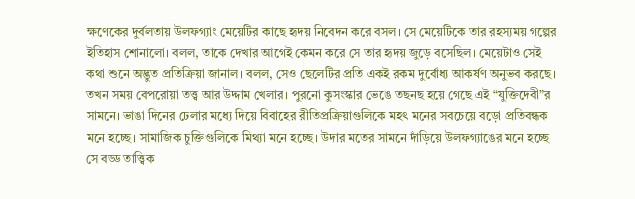ক্ষণেকের দুর্বলতায় উলফগ্যাং মেয়েটির কাছে হৃদয় নিবেদন করে বসল। সে মেয়েটিকে তার রহস্যময় গল্পের ইতিহাস শোনালো। বলল, তাকে দেখার আগেই কেমন করে সে তার হৃদয় জুড়ে বসেছিল। মেয়েটাও সেই কথা শুনে অদ্ভুত প্রতিক্রিয়া জানাল। বলল, সেও ছেলেটির প্রতি একই রকম দুর্বোধ্য আকর্ষণ অনুভব করছে। তখন সময় বেপরোয়া তত্ত্ব আর উদ্দাম খেলার। পুরনো কুসংস্কার ভেঙে তছনছ হয়ে গেছে এই “যুক্তিদেবী”র সামনে। ভাঙা দিনের ঢেলার মধ্যে দিয়ে বিবাহের রীতিপ্রক্রিয়াগুলিকে মহৎ মনের সবচেয়ে বড়ো প্রতিবন্ধক মনে হচ্ছে। সামাজিক চুক্তিগুলিকে মিথ্যা মনে হচ্ছে। উদার মতের সামনে দাঁড়িয়ে উলফগ্যাঙের মনে হচ্ছে সে বড্ড তাত্ত্বিক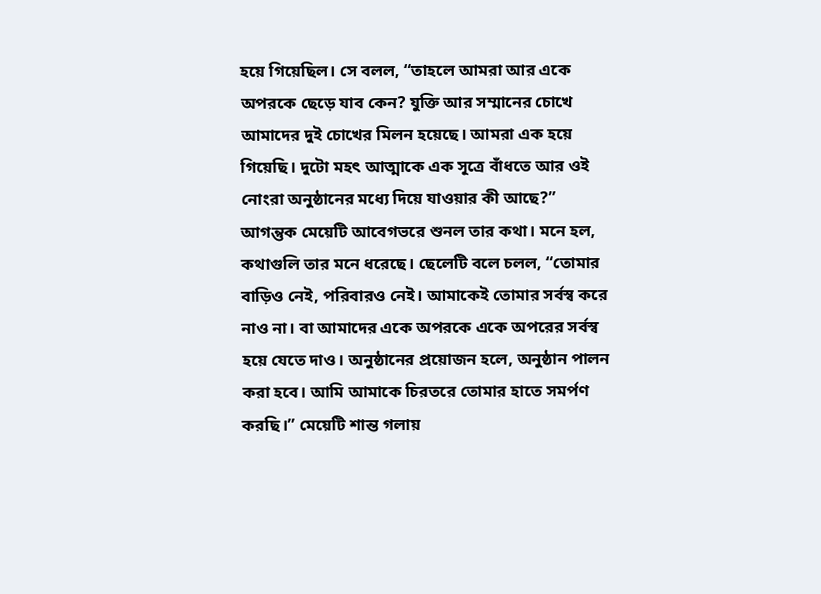হয়ে গিয়েছিল। সে বলল, “তাহলে আমরা আর একে অপরকে ছেড়ে যাব কেন? যুক্তি আর সম্মানের চোখে আমাদের দুই চোখের মিলন হয়েছে। আমরা এক হয়ে গিয়েছি। দুটো মহৎ আত্মাকে এক সূত্রে বাঁধতে আর ওই নোংরা অনুষ্ঠানের মধ্যে দিয়ে যাওয়ার কী আছে?” আগন্তুক মেয়েটি আবেগভরে শুনল তার কথা। মনে হল, কথাগুলি তার মনে ধরেছে। ছেলেটি বলে চলল, “তোমার বাড়িও নেই, পরিবারও নেই। আমাকেই তোমার সর্বস্ব করে নাও না। বা আমাদের একে অপরকে একে অপরের সর্বস্ব হয়ে যেতে দাও। অনুষ্ঠানের প্রয়োজন হলে, অনুষ্ঠান পালন করা হবে। আমি আমাকে চিরতরে তোমার হাতে সমর্পণ করছি।” মেয়েটি শান্ত গলায়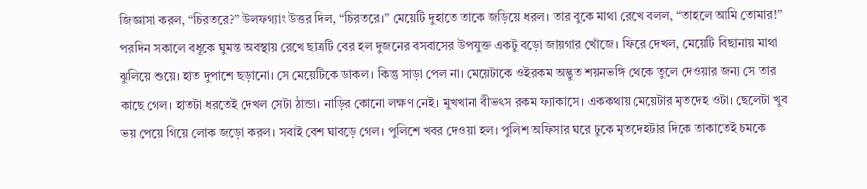জিজ্ঞাসা করল, “চিরতরে?” উলফগ্যাং উত্তর দিল, “চিরতরে।” মেয়েটি দুহাতে তাকে জড়িয়ে ধরল। তার বুকে মাথা রেখে বলল, “তাহলে আমি তোমার!” পরদিন সকালে বধূকে ঘুমন্ত অবস্থায় রেখে ছাত্রটি বের হল দুজনের বসবাসের উপযুক্ত একটু বড়ো জায়গার খোঁজে। ফিরে দেখল, মেয়েটি বিছানায় মাথা ঝুলিয়ে শুয়ে। হাত দুপাশে ছড়ানো। সে মেয়েটিকে ডাকল। কিন্তু সাড়া পেল না। মেয়েটাকে ওইরকম অদ্ভুত শয়নভঙ্গি থেকে তুলে দেওয়ার জন্য সে তার কাছে গেল। হাতটা ধরতেই দেখল সেটা ঠান্ডা। নাড়ির কোনো লক্ষণ নেই। মুখখানা বীভৎস রকম ফ্যাকাসে। এককথায় মেয়েটার মৃতদেহ ওটা। ছেলেটা খুব ভয় পেয়ে গিয়ে লোক জড়ো করল। সবাই বেশ ঘাবড়ে গেল। পুলিশে খবর দেওয়া হল। পুলিশ অফিসার ঘরে ঢুকে মৃতদেহটার দিকে তাকাতেই চমকে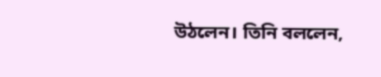উঠলেন। তিনি বললেন,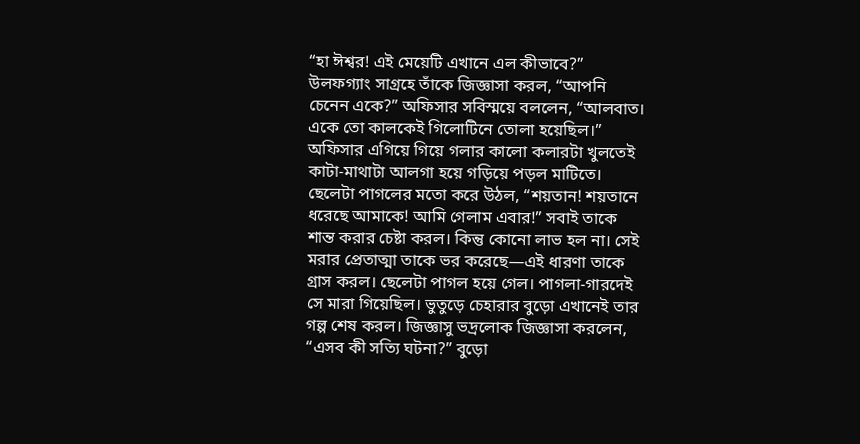“হা ঈশ্বর! এই মেয়েটি এখানে এল কীভাবে?” উলফগ্যাং সাগ্রহে তাঁকে জিজ্ঞাসা করল, “আপনি চেনেন একে?” অফিসার সবিস্ময়ে বললেন, “আলবাত। একে তো কালকেই গিলোটিনে তোলা হয়েছিল।” অফিসার এগিয়ে গিয়ে গলার কালো কলারটা খুলতেই কাটা-মাথাটা আলগা হয়ে গড়িয়ে পড়ল মাটিতে। ছেলেটা পাগলের মতো করে উঠল, “শয়তান! শয়তানে ধরেছে আমাকে! আমি গেলাম এবার!” সবাই তাকে শান্ত করার চেষ্টা করল। কিন্তু কোনো লাভ হল না। সেই মরার প্রেতাত্মা তাকে ভর করেছে—এই ধারণা তাকে গ্রাস করল। ছেলেটা পাগল হয়ে গেল। পাগলা-গারদেই সে মারা গিয়েছিল। ভুতুড়ে চেহারার বুড়ো এখানেই তার গল্প শেষ করল। জিজ্ঞাসু ভদ্রলোক জিজ্ঞাসা করলেন, “এসব কী সত্যি ঘটনা?” বুড়ো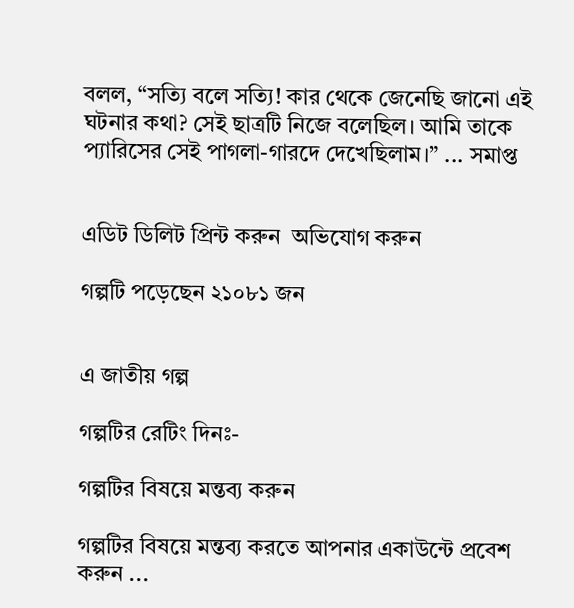বলল, “সত্যি বলে সত্যি! কার থেকে জেনেছি জানো এই ঘটনার কথা? সেই ছাত্রটি নিজে বলেছিল। আমি তাকে প্যারিসের সেই পাগলা-গারদে দেখেছিলাম।” ... সমাপ্ত


এডিট ডিলিট প্রিন্ট করুন  অভিযোগ করুন

গল্পটি পড়েছেন ২১০৮১ জন


এ জাতীয় গল্প

গল্পটির রেটিং দিনঃ-

গল্পটির বিষয়ে মন্তব্য করুন

গল্পটির বিষয়ে মন্তব্য করতে আপনার একাউন্টে প্রবেশ করুন ...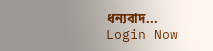ধন্যবাদ... Login Now